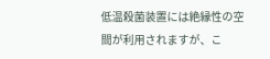低温殺菌装置には絶縁性の空間が利用されますが、こ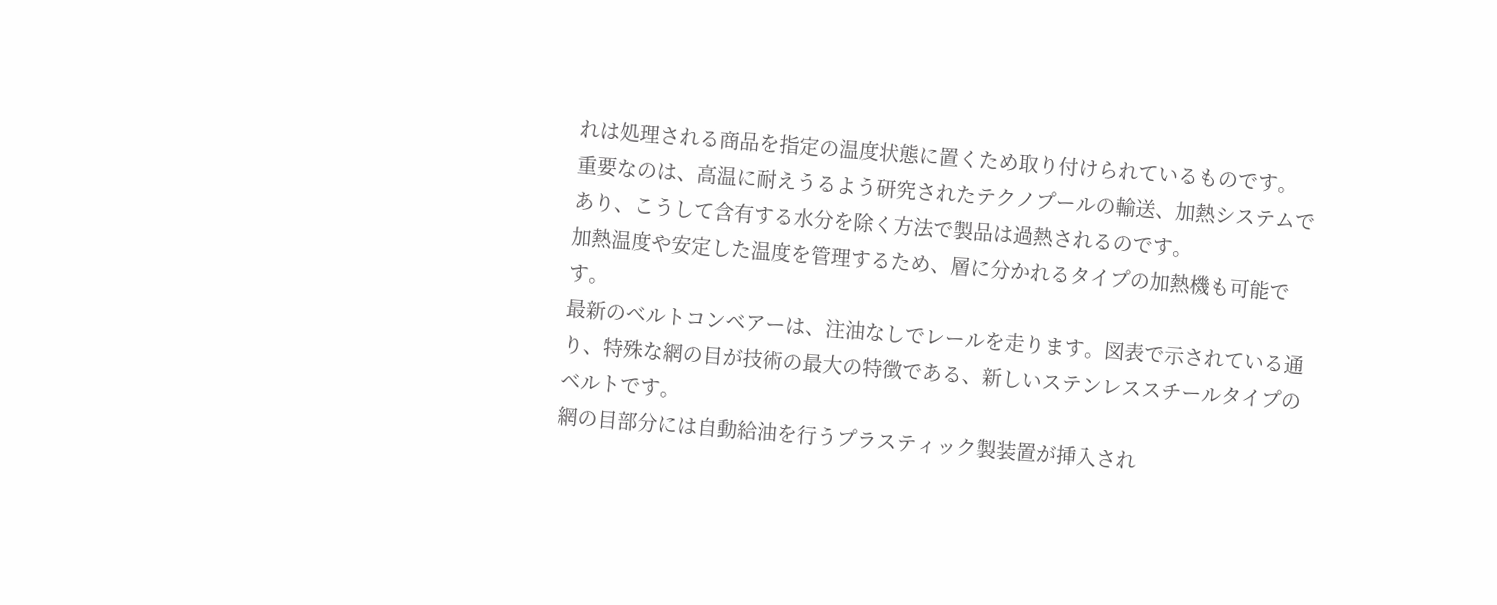れは処理される商品を指定の温度状態に置くため取り付けられているものです。
重要なのは、高温に耐えうるよう研究されたテクノプールの輸送、加熱システムであり、こうして含有する水分を除く方法で製品は過熱されるのです。
加熱温度や安定した温度を管理するため、層に分かれるタイプの加熱機も可能です。
最新のベルトコンベアーは、注油なしでレールを走ります。図表で示されている通り、特殊な網の目が技術の最大の特徴である、新しいステンレススチールタイプのベルトです。
網の目部分には自動給油を行うプラスティック製装置が挿入され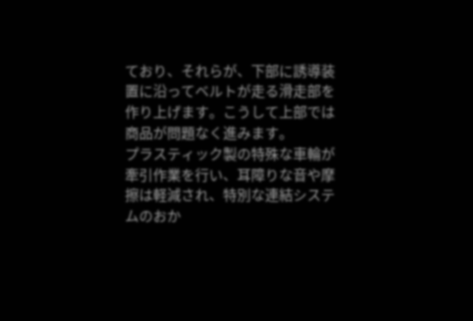ており、それらが、下部に誘導装置に沿ってベルトが走る滑走部を作り上げます。こうして上部では商品が問題なく進みます。
プラスティック製の特殊な車輪が牽引作業を行い、耳障りな音や摩擦は軽減され、特別な連結システムのおか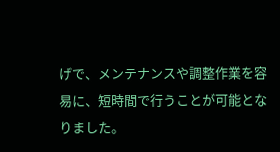げで、メンテナンスや調整作業を容易に、短時間で行うことが可能となりました。